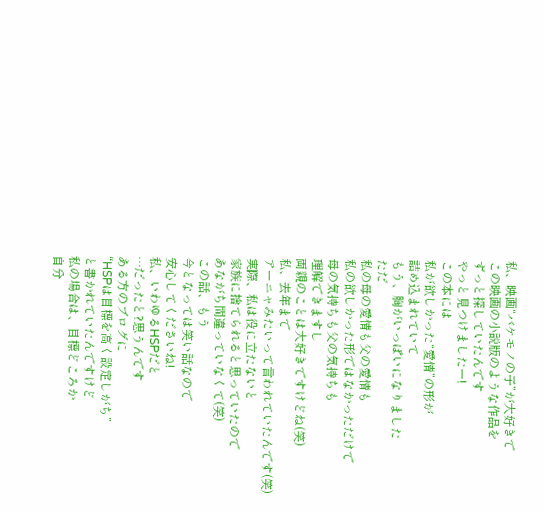私、映画“バケモノの子”が大好きで
この映画の小説版のような作品を
ずっと探していたんです
やっと見つけましたー!
この本には
私が欲しかった“愛情”の形が
詰め込まれていて
もう、胸がいっぱいになりました
ただ
私の母の愛情も父の愛情も
私の欲しかった形ではなかっただけで
母の気持ちも父の気持ちも
理解できますし
両親のことは大好きですけどね(笑)
私、去年まで
アーニャみたいって言われていたんです(笑)
実際、私は役に立たないと
家族に捨てられると思っていたので
あながち間違っていなくて(笑)
この話、もう
今となっては笑い話なので
安心してくださいね!
私、いわゆるHSPだと
…だったと?思うんです
ある方のブログに
“HSPは目標を高く設定しがち”
と書かれていたんですけど
私の場合は、目標どころか
自分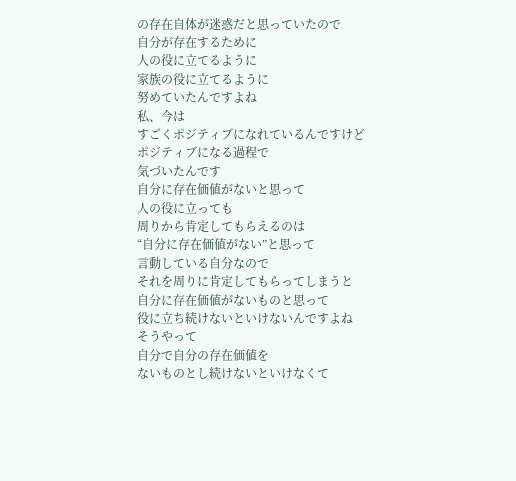の存在自体が迷惑だと思っていたので
自分が存在するために
人の役に立てるように
家族の役に立てるように
努めていたんですよね
私、今は
すごくポジティブになれているんですけど
ポジティブになる過程で
気づいたんです
自分に存在価値がないと思って
人の役に立っても
周りから肯定してもらえるのは
“自分に存在価値がない”と思って
言動している自分なので
それを周りに肯定してもらってしまうと
自分に存在価値がないものと思って
役に立ち続けないといけないんですよね
そうやって
自分で自分の存在価値を
ないものとし続けないといけなくて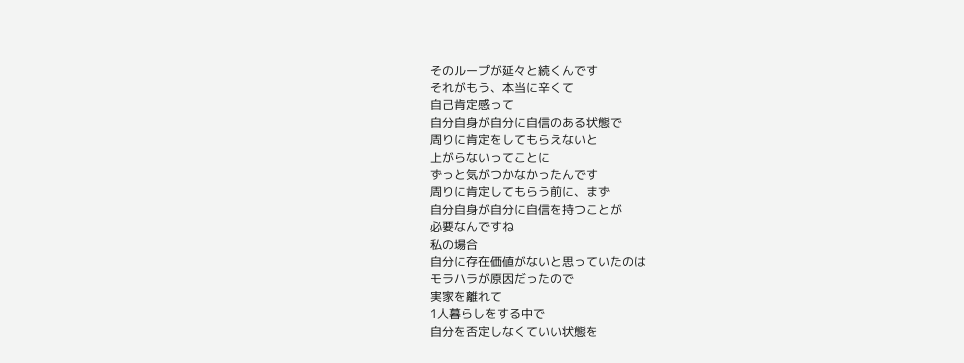そのループが延々と続くんです
それがもう、本当に辛くて
自己肯定感って
自分自身が自分に自信のある状態で
周りに肯定をしてもらえないと
上がらないってことに
ずっと気がつかなかったんです
周りに肯定してもらう前に、まず
自分自身が自分に自信を持つことが
必要なんですね
私の場合
自分に存在価値がないと思っていたのは
モラハラが原因だったので
実家を離れて
1人暮らしをする中で
自分を否定しなくていい状態を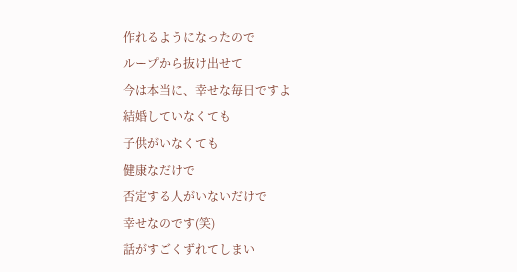作れるようになったので
ループから抜け出せて
今は本当に、幸せな毎日ですよ
結婚していなくても
子供がいなくても
健康なだけで
否定する人がいないだけで
幸せなのです(笑)
話がすごくずれてしまい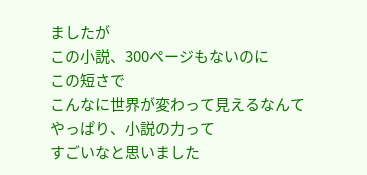ましたが
この小説、300ページもないのに
この短さで
こんなに世界が変わって見えるなんて
やっぱり、小説の力って
すごいなと思いました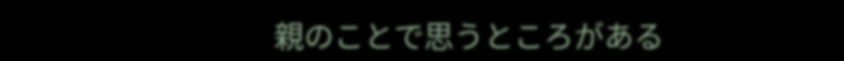親のことで思うところがある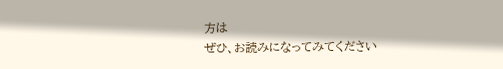方は
ぜひ、お読みになってみてください